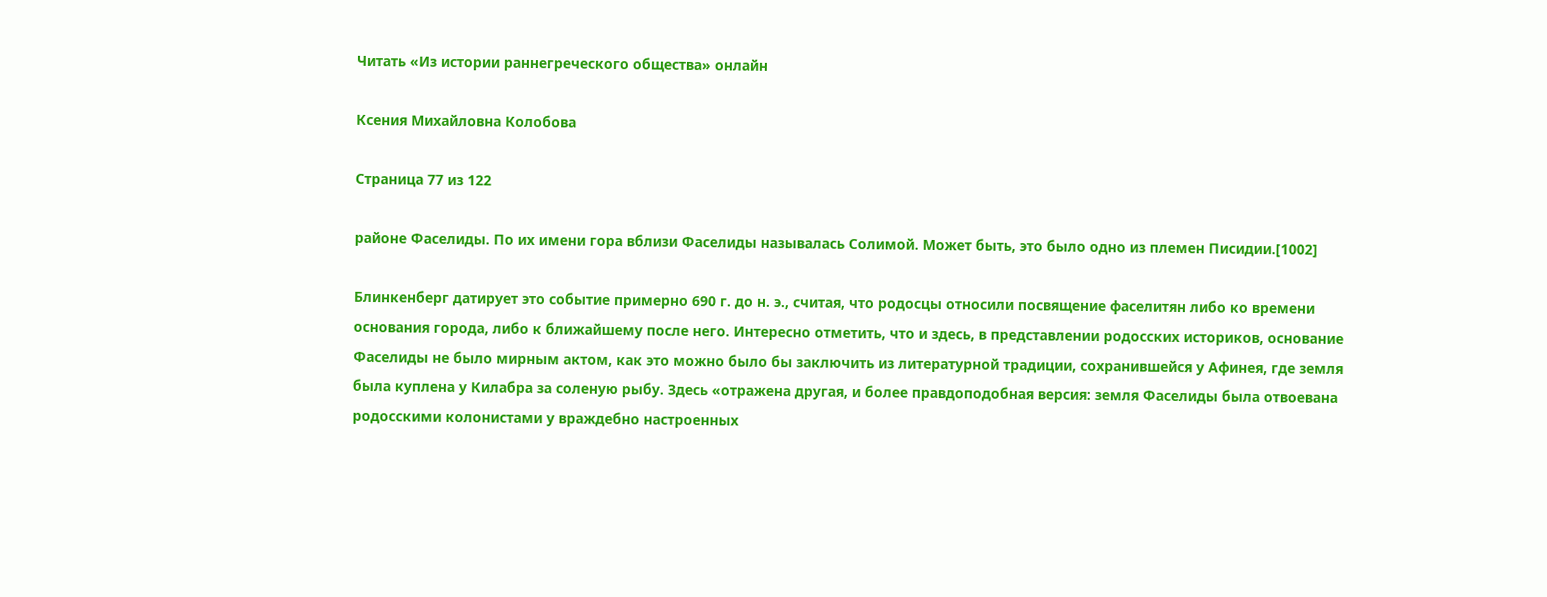Читать «Из истории раннегреческого общества» онлайн

Ксения Михайловна Колобова

Страница 77 из 122

районе Фаселиды. По их имени гора вблизи Фаселиды называлась Солимой. Может быть, это было одно из племен Писидии.[1002]

Блинкенберг датирует это событие примерно 690 г. до н. э., считая, что родосцы относили посвящение фаселитян либо ко времени основания города, либо к ближайшему после него. Интересно отметить, что и здесь, в представлении родосских историков, основание Фаселиды не было мирным актом, как это можно было бы заключить из литературной традиции, сохранившейся у Афинея, где земля была куплена у Килабра за соленую рыбу. Здесь «отражена другая, и более правдоподобная версия: земля Фаселиды была отвоевана родосскими колонистами у враждебно настроенных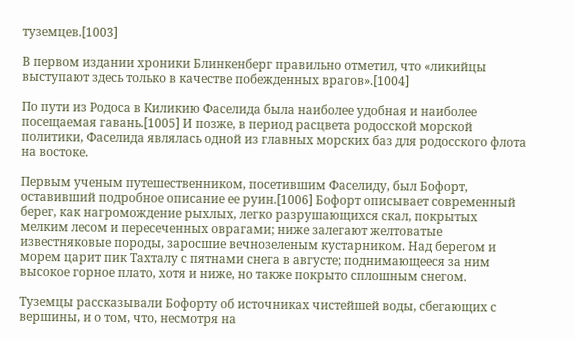туземцев.[1003]

В первом издании хроники Блинкенберг правильно отметил, что «ликийцы выступают здесь только в качестве побежденных врагов».[1004]

По пути из Родоса в Киликию Фаселида была наиболее удобная и наиболее посещаемая гавань.[1005] И позже, в период расцвета родосской морской политики, Фаселида являлась одной из главных морских баз для родосского флота на востоке.

Первым ученым путешественником, посетившим Фаселиду, был Бофорт, оставивший подробное описание ее руин.[1006] Бофорт описывает современный берег, как нагромождение рыхлых, легко разрушающихся скал, покрытых мелким лесом и пересеченных оврагами; ниже залегают желтоватые известняковые породы, заросшие вечнозеленым кустарником. Над берегом и морем царит пик Тахталу с пятнами снега в августе; поднимающееся за ним высокое горное плато, хотя и ниже, но также покрыто сплошным снегом.

Туземцы рассказывали Бофорту об источниках чистейшей воды, сбегающих с вершины, и о том, что, несмотря на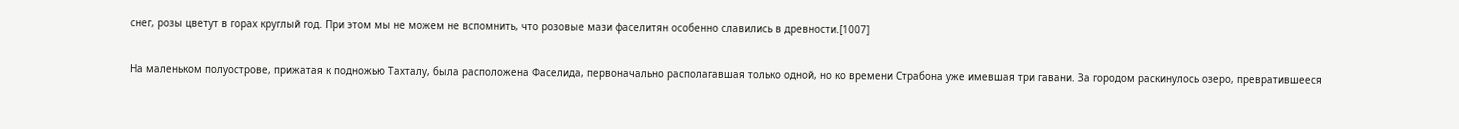снег, розы цветут в горах круглый год. При этом мы не можем не вспомнить, что розовые мази фаселитян особенно славились в древности.[1007]

На маленьком полуострове, прижатая к подножью Тахталу, была расположена Фаселида, первоначально располагавшая только одной, но ко времени Страбона уже имевшая три гавани. За городом раскинулось озеро, превратившееся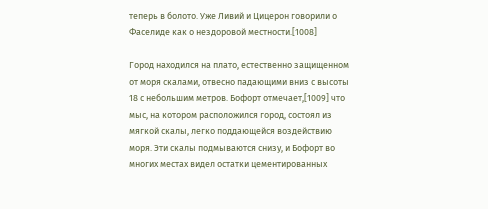теперь в болото. Уже Ливий и Цицерон говорили о Фаселиде как о нездоровой местности.[1008]

Город находился на плато, естественно защищенном от моря скалами, отвесно падающими вниз с высоты 18 с небольшим метров. Бофорт отмечает,[1009] что мыс, на котором расположился город, состоял из мягкой скалы, легко поддающейся воздействию моря. Эти скалы подмываются снизу, и Бофорт во многих местах видел остатки цементированных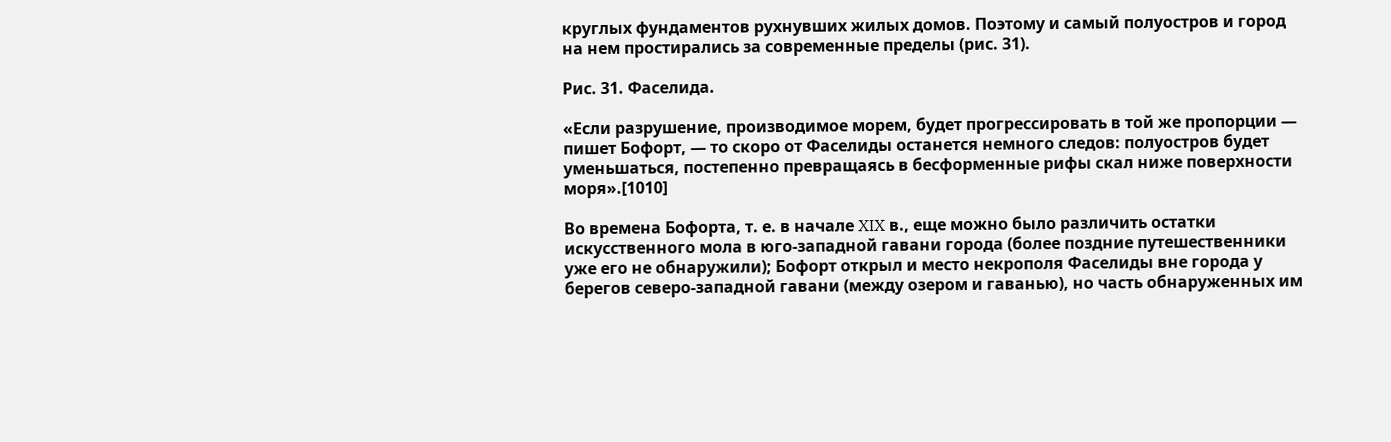круглых фундаментов рухнувших жилых домов. Поэтому и самый полуостров и город на нем простирались за современные пределы (рис. 31).

Рис. 31. Фаселида.

«Если разрушение, производимое морем, будет прогрессировать в той же пропорции — пишет Бофорт, — то скоро от Фаселиды останется немного следов: полуостров будет уменьшаться, постепенно превращаясь в бесформенные рифы скал ниже поверхности моря».[1010]

Во времена Бофорта, т. е. в начале XIX в., еще можно было различить остатки искусственного мола в юго-западной гавани города (более поздние путешественники уже его не обнаружили); Бофорт открыл и место некрополя Фаселиды вне города у берегов северо-западной гавани (между озером и гаванью), но часть обнаруженных им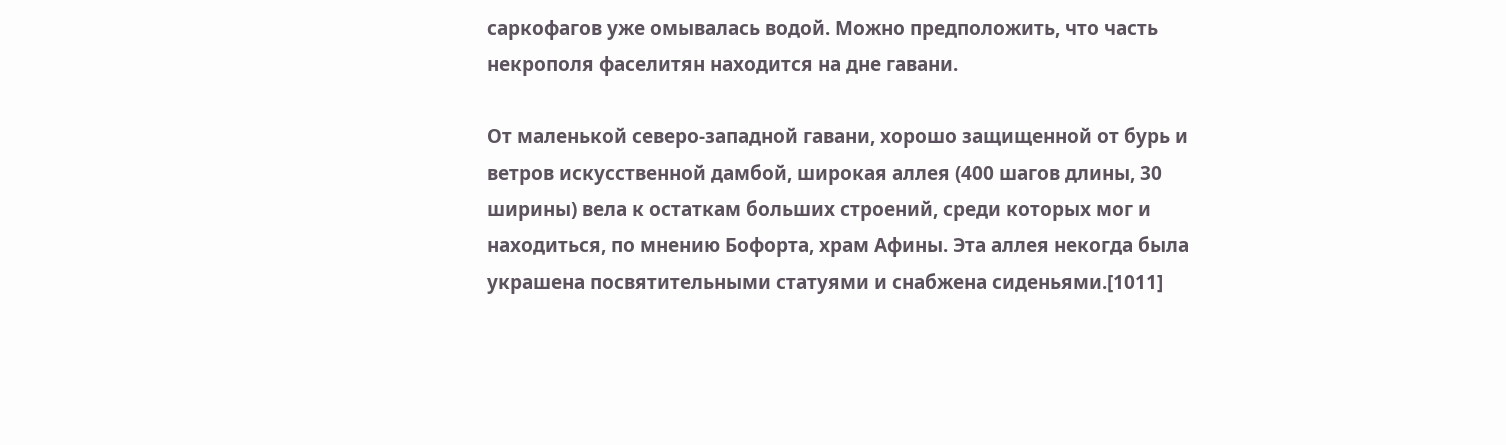саркофагов уже омывалась водой. Можно предположить, что часть некрополя фаселитян находится на дне гавани.

От маленькой северо-западной гавани, хорошо защищенной от бурь и ветров искусственной дамбой, широкая аллея (400 шагов длины, 30 ширины) вела к остаткам больших строений, среди которых мог и находиться, по мнению Бофорта, храм Афины. Эта аллея некогда была украшена посвятительными статуями и снабжена сиденьями.[1011]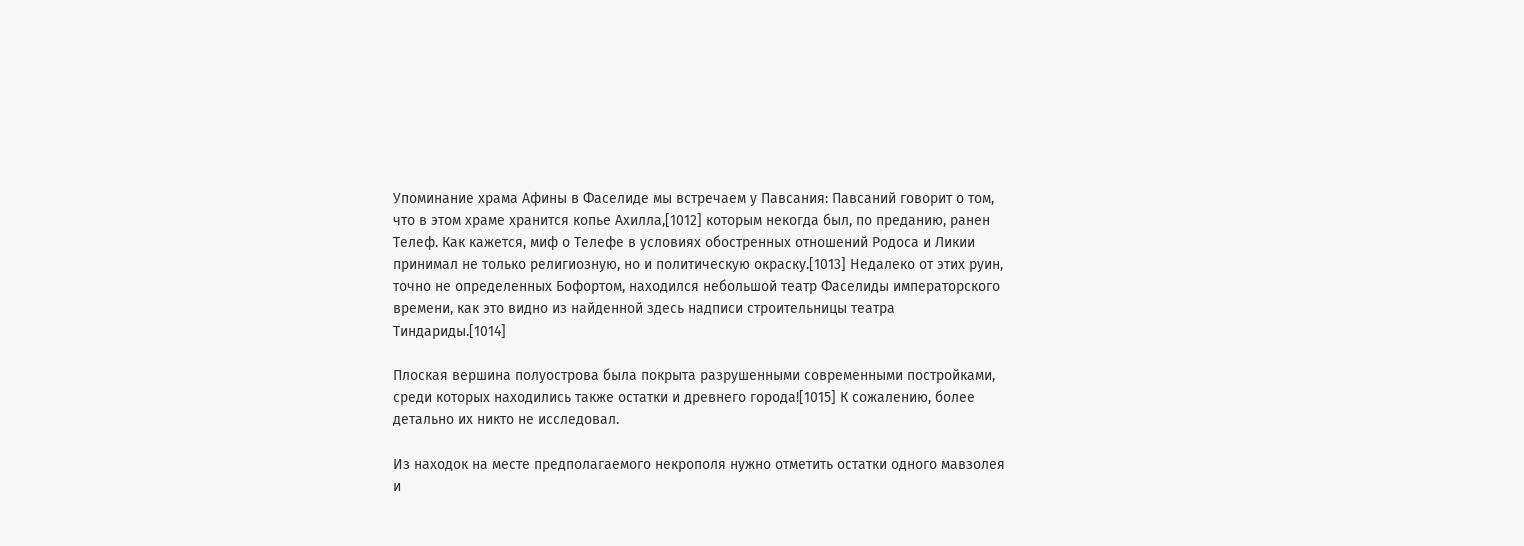Упоминание храма Афины в Фаселиде мы встречаем у Павсания: Павсаний говорит о том, что в этом храме хранится копье Ахилла,[1012] которым некогда был, по преданию, ранен Телеф. Как кажется, миф о Телефе в условиях обостренных отношений Родоса и Ликии принимал не только религиозную, но и политическую окраску.[1013] Недалеко от этих руин, точно не определенных Бофортом, находился небольшой театр Фаселиды императорского времени, как это видно из найденной здесь надписи строительницы театра Тиндариды.[1014]

Плоская вершина полуострова была покрыта разрушенными современными постройками, среди которых находились также остатки и древнего города![1015] К сожалению, более детально их никто не исследовал.

Из находок на месте предполагаемого некрополя нужно отметить остатки одного мавзолея и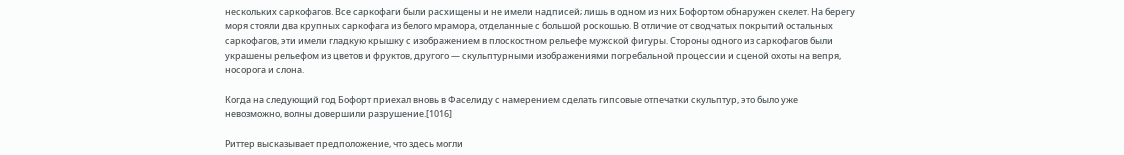нескольких саркофагов. Все саркофаги были расхищены и не имели надписей; лишь в одном из них Бофортом обнаружен скелет. На берегу моря стояли два крупных саркофага из белого мрамора, отделанные с большой роскошью. В отличие от сводчатых покрытий остальных саркофагов, эти имели гладкую крышку с изображением в плоскостном рельефе мужской фигуры. Стороны одного из саркофагов были украшены рельефом из цветов и фруктов, другого — скульптурными изображениями погребальной процессии и сценой охоты на вепря, носорога и слона.

Когда на следующий год Бофорт приехал вновь в Фаселиду с намерением сделать гипсовые отпечатки скульптур, это было уже невозможно, волны довершили разрушение.[1016]

Риттер высказывает предположение, что здесь могли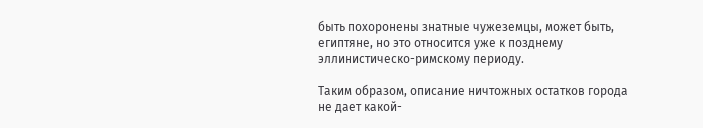быть похоронены знатные чужеземцы, может быть, египтяне, но это относится уже к позднему эллинистическо-римскому периоду.

Таким образом, описание ничтожных остатков города не дает какой-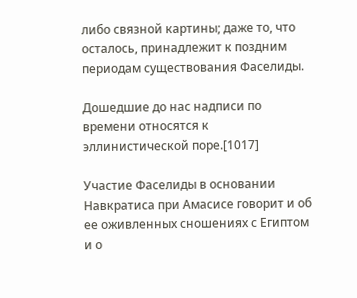либо связной картины; даже то, что осталось, принадлежит к поздним периодам существования Фаселиды.

Дошедшие до нас надписи по времени относятся к эллинистической поре.[1017]

Участие Фаселиды в основании Навкратиса при Амасисе говорит и об ее оживленных сношениях с Египтом и о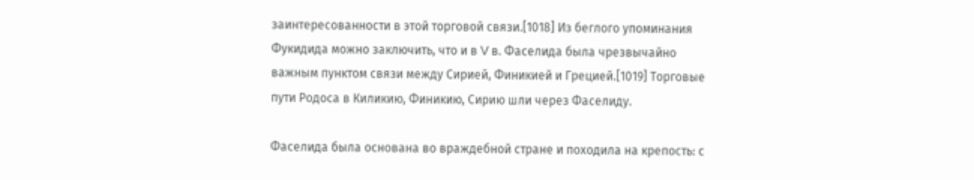заинтересованности в этой торговой связи.[1018] Из беглого упоминания Фукидида можно заключить, что и в V в. Фаселида была чрезвычайно важным пунктом связи между Сирией, Финикией и Грецией.[1019] Торговые пути Родоса в Киликию, Финикию, Сирию шли через Фаселиду.

Фаселида была основана во враждебной стране и походила на крепость: с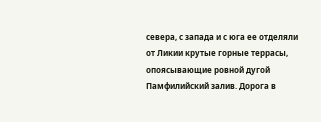севера, с запада и с юга ее отделяли от Ликии крутые горные террасы, опоясывающие ровной дугой Памфилийский залив. Дорога в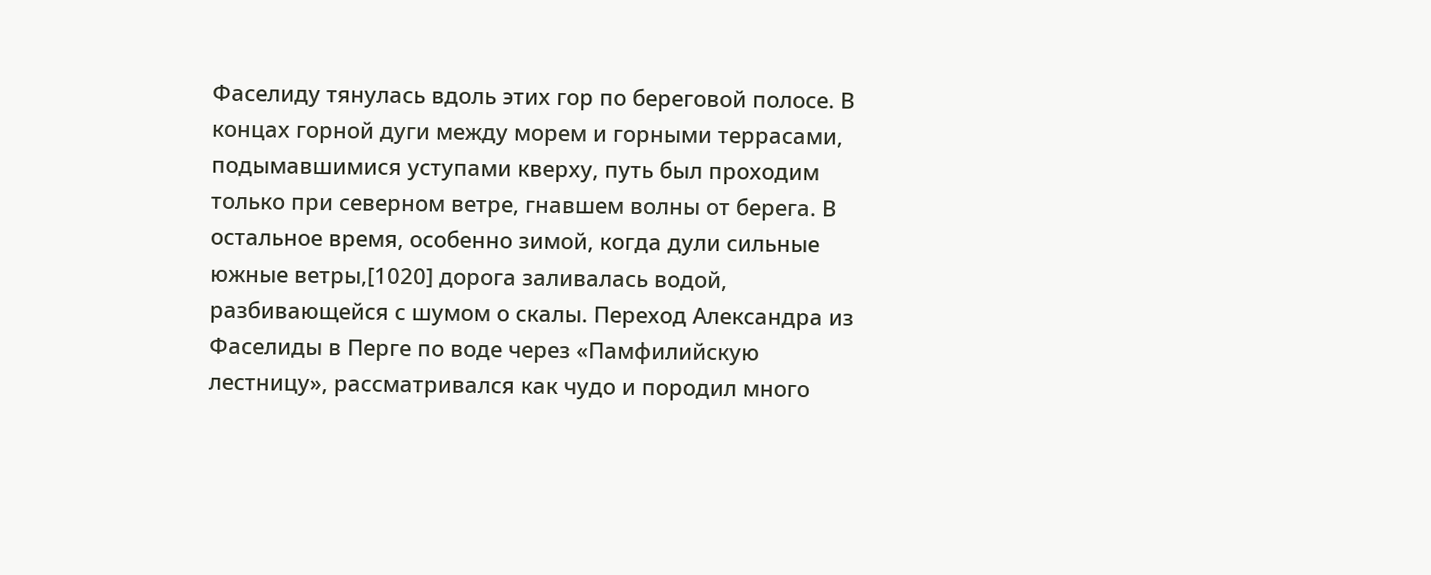Фаселиду тянулась вдоль этих гор по береговой полосе. В концах горной дуги между морем и горными террасами, подымавшимися уступами кверху, путь был проходим только при северном ветре, гнавшем волны от берега. В остальное время, особенно зимой, когда дули сильные южные ветры,[1020] дорога заливалась водой, разбивающейся с шумом о скалы. Переход Александра из Фаселиды в Перге по воде через «Памфилийскую лестницу», рассматривался как чудо и породил много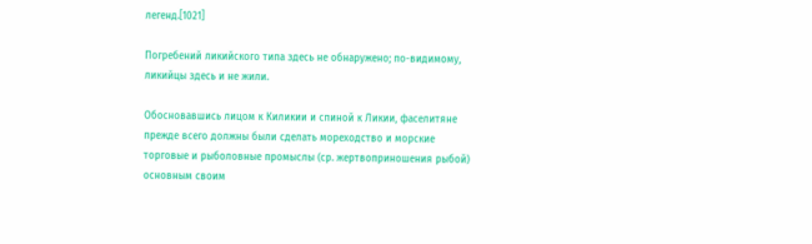легенд.[1021]

Погребений ликийского типа здесь не обнаружено; по-видимому, ликийцы здесь и не жили.

Обосновавшись лицом к Киликии и спиной к Ликии, фаселитяне прежде всего должны были сделать мореходство и морские торговые и рыболовные промыслы (ср. жертвоприношения рыбой) основным своим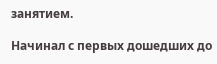занятием.

Начинал с первых дошедших до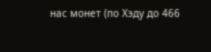нас монет (по Хэду до 466